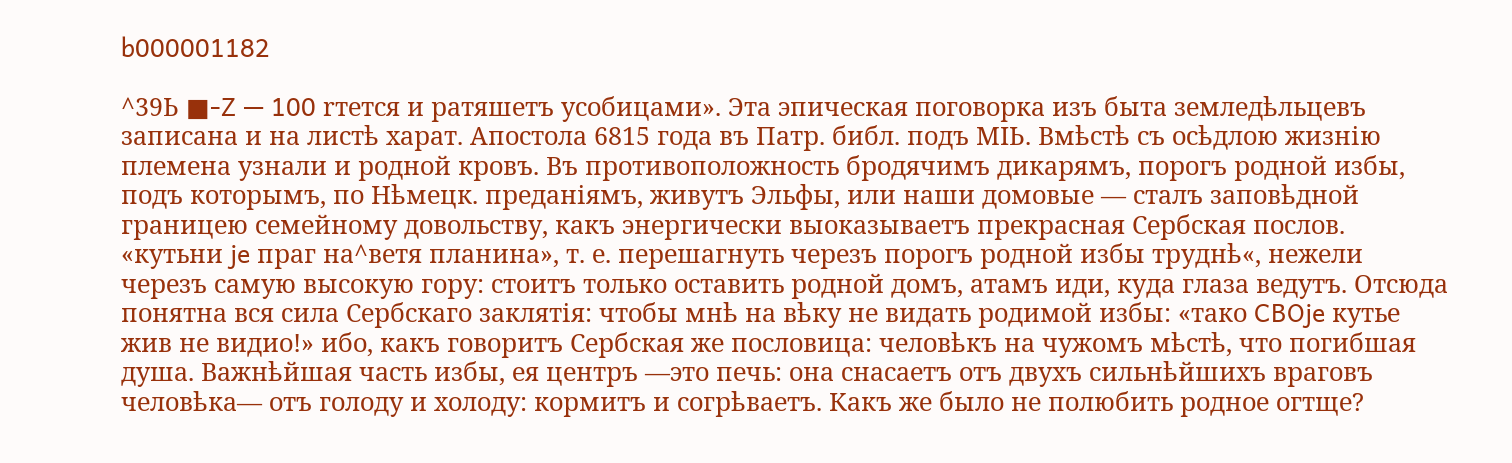b000001182

^39Ь ■-Z — 100 rтется и ратяшетъ усобицами». Эта эпическая поговорка изъ быта земледѣльцевъ записана и на листѣ харат. Апостола 6815 года въ Патр. библ. подъ МІЬ. Вмѣстѣ съ осѣдлою жизнію племена узнали и родной кровъ. Въ противоположность бродячимъ дикарямъ, порогъ родной избы, подъ которымъ, по Нѣмецк. преданіямъ, живутъ Эльфы, или наши домовые — сталъ заповѣдной границею семейному довольству, какъ энергически выоказываетъ прекрасная Сербская послов. «кутьни je праг на^ветя планина», т. е. перешагнуть черезъ порогъ родной избы труднѣ«, нежели черезъ самую высокую гору: стоитъ только оставить родной домъ, атамъ иди, куда глаза ведутъ. Отсюда понятна вся сила Сербскаго заклятія: чтобы мнѣ на вѣку не видать родимой избы: «тако CBOje кутье жив не видио!» ибо, какъ говоритъ Сербская же пословица: человѣкъ на чужомъ мѣстѣ, что погибшая душа. Важнѣйшая часть избы, ея центръ —это печь: она снасаетъ отъ двухъ сильнѣйшихъ враговъ человѣка— отъ голоду и холоду: кормитъ и согрѣваетъ. Какъ же было не полюбить родное огтще?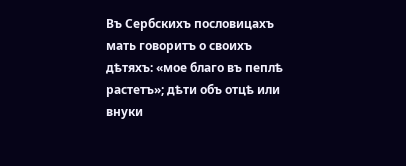Въ Сербскихъ пословицахъ мать говоритъ о своихъ дѣтяхъ: «мое благо въ пеплѣ растетъ»; дѣти объ отцѣ или внуки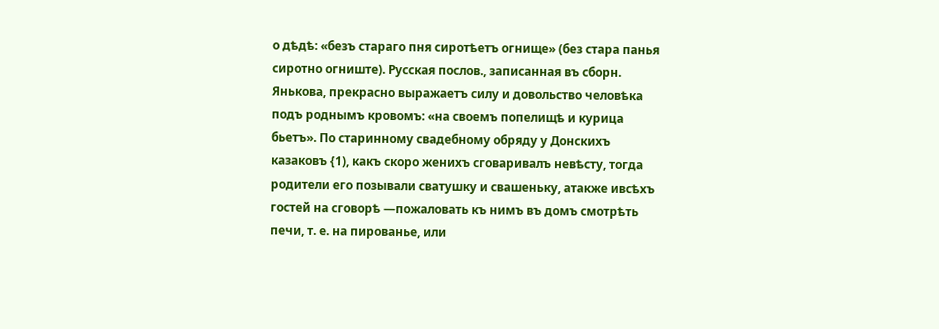о дѣдѣ: «безъ стараго пня сиротѣетъ огнище» (без стара панья сиротно огниште). Русская послов., записанная въ сборн. Янькова, прекрасно выражаетъ силу и довольство человѣка подъ роднымъ кровомъ: «на своемъ попелищѣ и курица бьетъ». По старинному свадебному обряду у Донскихъ казаковъ {1), какъ скоро женихъ сговаривалъ невѣсту, тогда родители его позывали сватушку и свашеньку, атакже ивсѣхъ гостей на сговорѣ —пожаловать къ нимъ въ домъ смотрѣть печи, т. е. на пированье, или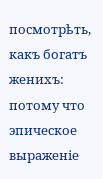посмотрѣть, какъ богатъ женихъ: потому что эпическое выраженіе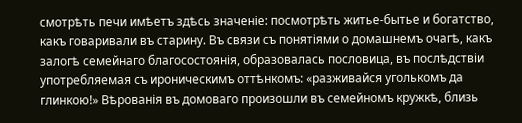смотрѣть печи имѣетъ здѣсь значеніе: посмотрѣть житье-бытье и богатство, какъ говаривали въ старину. Въ связи съ понятіями о домашнемъ очагѣ, какъ залогѣ семейнаго благосостоянія, образовалась пословица, въ послѣдствіи употребляемая съ ироническимъ оттѣнкомъ: «разживайся уголькомъ да глинкою!» Вѣрованія въ домоваго произошли въ семейномъ кружкѣ, близь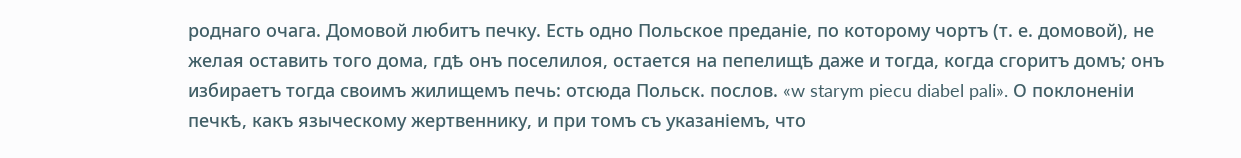роднаго очага. Домовой любитъ печку. Есть одно Польское преданіе, по которому чортъ (т. е. домовой), не желая оставить того дома, гдѣ онъ поселилоя, остается на пепелищѣ даже и тогда, когда сгоритъ домъ; онъ избираетъ тогда своимъ жилищемъ печь: отсюда Польск. послов. «w starym piecu diabel pali». О поклоненіи печкѣ, какъ языческому жертвеннику, и при томъ съ указаніемъ, что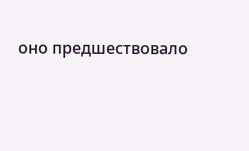оно предшествовало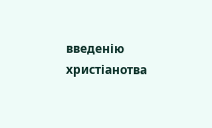введенію христіанотва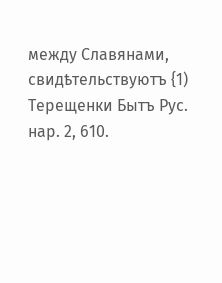между Славянами, свидѣтельствуютъ {1) Терещенки Бытъ Рус. нар. 2, 610.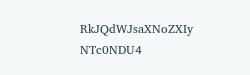RkJQdWJsaXNoZXIy NTc0NDU4